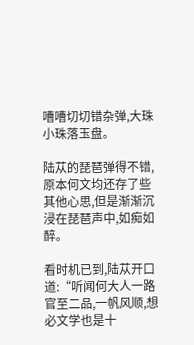嘈嘈切切错杂弹,大珠小珠落玉盘。

陆苁的琵琶弹得不错,原本何文均还存了些其他心思,但是渐渐沉浸在琵琶声中,如痴如醉。

看时机已到,陆苁开口道:“听闻何大人一路官至二品,一帆风顺,想必文学也是十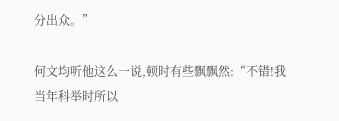分出众。”

何文均听他这么一说,顿时有些飘飘然:“不错!我当年科举时所以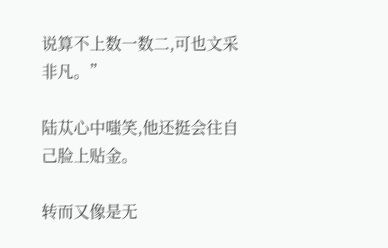说算不上数一数二,可也文采非凡。”

陆苁心中嗤笑,他还挺会往自己脸上贴金。

转而又像是无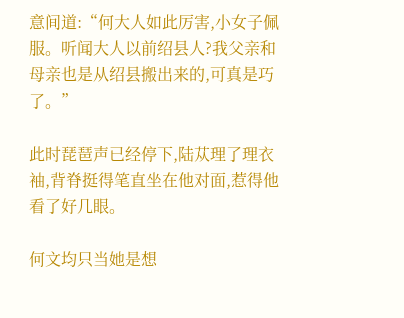意间道:“何大人如此厉害,小女子佩服。听闻大人以前绍县人?我父亲和母亲也是从绍县搬出来的,可真是巧了。”

此时琵琶声已经停下,陆苁理了理衣袖,背脊挺得笔直坐在他对面,惹得他看了好几眼。

何文均只当她是想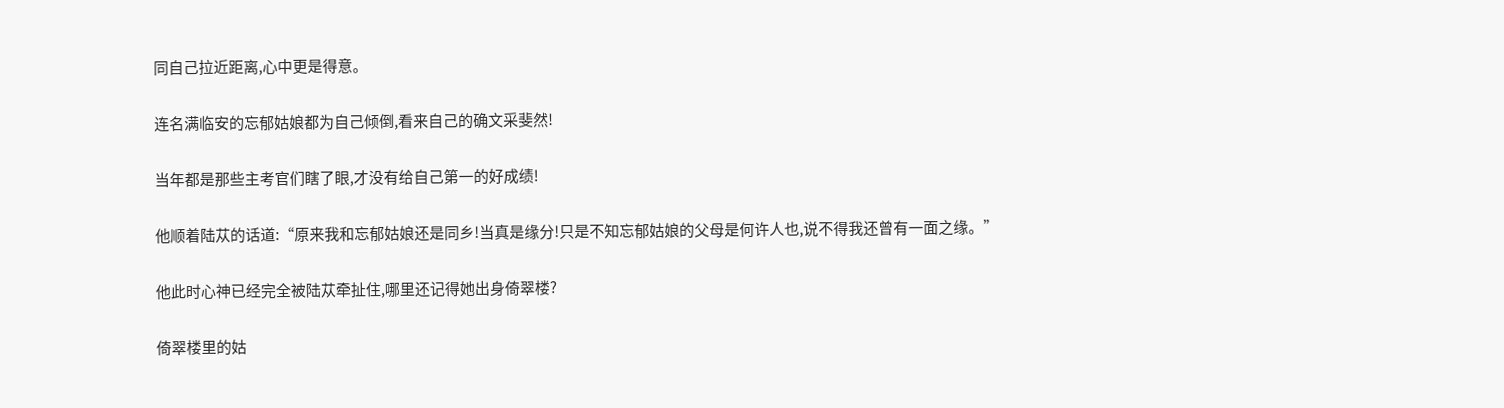同自己拉近距离,心中更是得意。

连名满临安的忘郁姑娘都为自己倾倒,看来自己的确文采斐然!

当年都是那些主考官们瞎了眼,才没有给自己第一的好成绩!

他顺着陆苁的话道:“原来我和忘郁姑娘还是同乡!当真是缘分!只是不知忘郁姑娘的父母是何许人也,说不得我还曾有一面之缘。”

他此时心神已经完全被陆苁牵扯住,哪里还记得她出身倚翠楼?

倚翠楼里的姑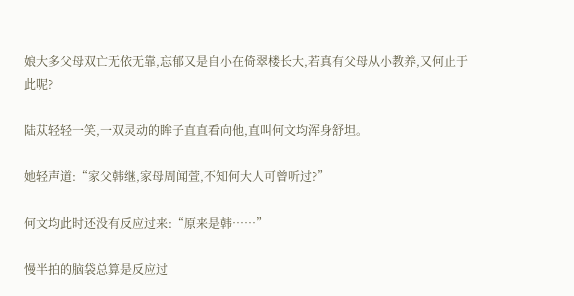娘大多父母双亡无依无靠,忘郁又是自小在倚翠楼长大,若真有父母从小教养,又何止于此呢?

陆苁轻轻一笑,一双灵动的眸子直直看向他,直叫何文均浑身舒坦。

她轻声道:“家父韩继,家母周闻萱,不知何大人可曾听过?”

何文均此时还没有反应过来:“原来是韩……”

慢半拍的脑袋总算是反应过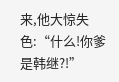来,他大惊失色:“什么!你爹是韩继?!”